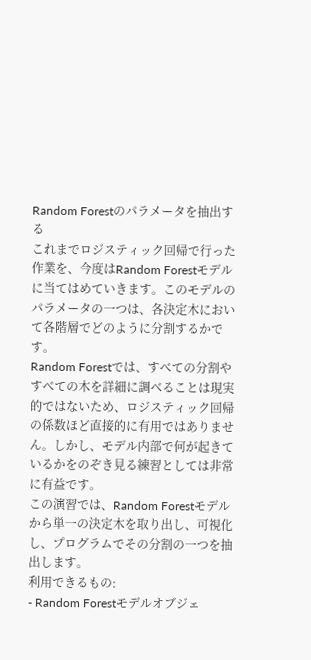Random Forestのパラメータを抽出する
これまでロジスティック回帰で行った作業を、今度はRandom Forestモデルに当てはめていきます。このモデルのパラメータの一つは、各決定木において各階層でどのように分割するかです。
Random Forestでは、すべての分割やすべての木を詳細に調べることは現実的ではないため、ロジスティック回帰の係数ほど直接的に有用ではありません。しかし、モデル内部で何が起きているかをのぞき見る練習としては非常に有益です。
この演習では、Random Forestモデルから単一の決定木を取り出し、可視化し、プログラムでその分割の一つを抽出します。
利用できるもの:
- Random Forestモデルオブジェ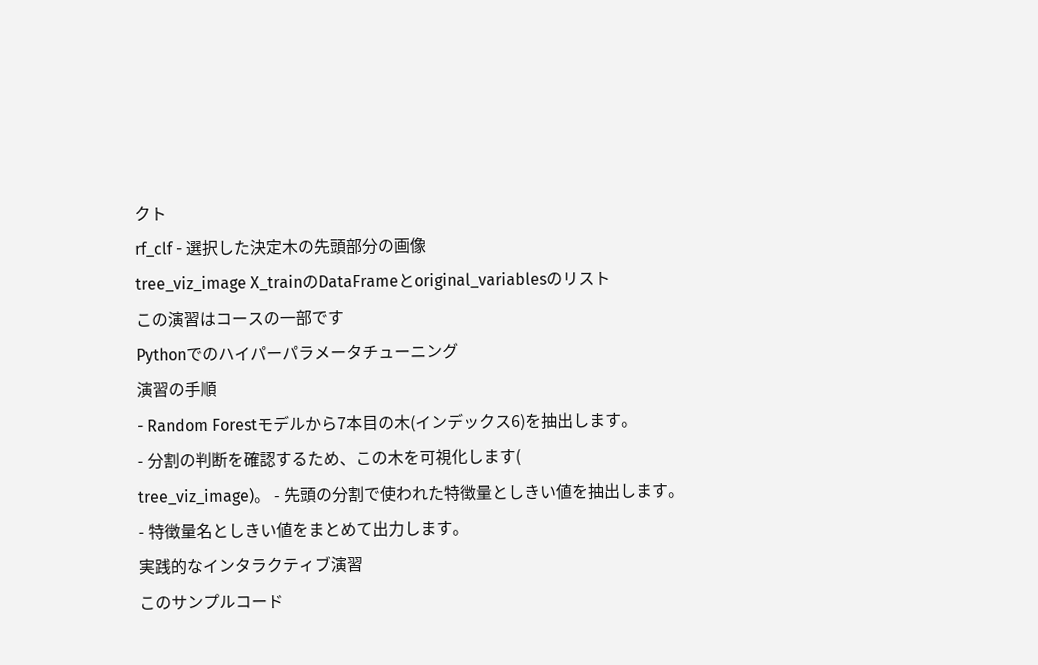クト
rf_clf - 選択した決定木の先頭部分の画像
tree_viz_image X_trainのDataFrameとoriginal_variablesのリスト
この演習はコースの一部です
Pythonでのハイパーパラメータチューニング
演習の手順
- Random Forestモデルから7本目の木(インデックス6)を抽出します。
- 分割の判断を確認するため、この木を可視化します(
tree_viz_image)。 - 先頭の分割で使われた特徴量としきい値を抽出します。
- 特徴量名としきい値をまとめて出力します。
実践的なインタラクティブ演習
このサンプルコード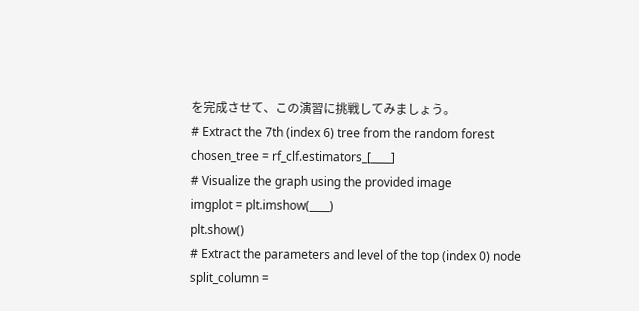を完成させて、この演習に挑戦してみましょう。
# Extract the 7th (index 6) tree from the random forest
chosen_tree = rf_clf.estimators_[____]
# Visualize the graph using the provided image
imgplot = plt.imshow(____)
plt.show()
# Extract the parameters and level of the top (index 0) node
split_column =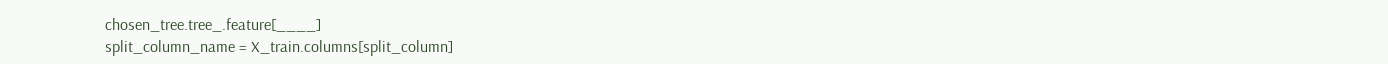chosen_tree.tree_.feature[____]
split_column_name = X_train.columns[split_column]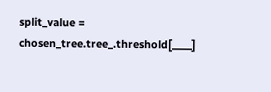split_value = chosen_tree.tree_.threshold[____]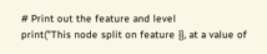# Print out the feature and level
print("This node split on feature {}, at a value of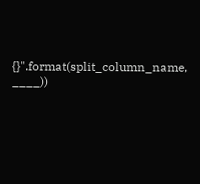{}".format(split_column_name, ____))